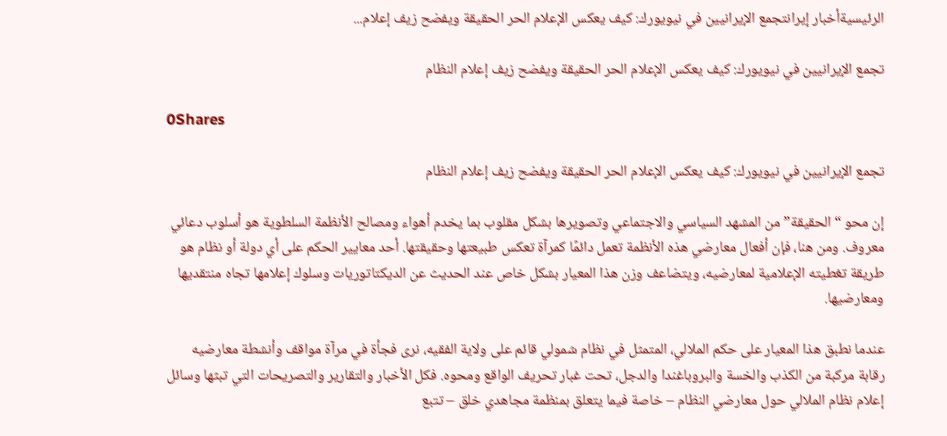الرئيسيةأخبار إيرانتجمع الإيرانيين في نيويورك: كيف يعكس الإعلام الحر الحقيقة ويفضح زيف إعلام...

تجمع الإيرانيين في نيويورك: كيف يعكس الإعلام الحر الحقيقة ويفضح زيف إعلام النظام

0Shares

تجمع الإيرانيين في نيويورك: كيف يعكس الإعلام الحر الحقيقة ويفضح زيف إعلام النظام

إن محو “الحقيقة” من المشهد السياسي والاجتماعي وتصويرها بشكل مقلوب بما يخدم أهواء ومصالح الأنظمة السلطوية هو أسلوب دعائي معروف. ومن هنا، فإن أفعال معارضي هذه الأنظمة تعمل دائمًا كمرآة تعكس طبيعتها وحقيقتها. أحد معايير الحكم على أي دولة أو نظام هو طريقة تغطيته الإعلامية لمعارضيه، ويتضاعف وزن هذا المعيار بشكل خاص عند الحديث عن الديكتاتوريات وسلوك إعلامها تجاه منتقديها ومعارضيها.

عندما نطبق هذا المعيار على حكم الملالي، المتمثل في نظام شمولي قائم على ولاية الفقيه، نرى فجأة في مرآة مواقف وأنشطة معارضيه رقابة مركبة من الكذب والخسة والبروباغندا والدجل، تحت غبار تحريف الواقع ومحوه. فكل الأخبار والتقارير والتصريحات التي تبثها وسائل إعلام نظام الملالي حول معارضي النظام – خاصة فيما يتعلق بمنظمة مجاهدي خلق – تتبع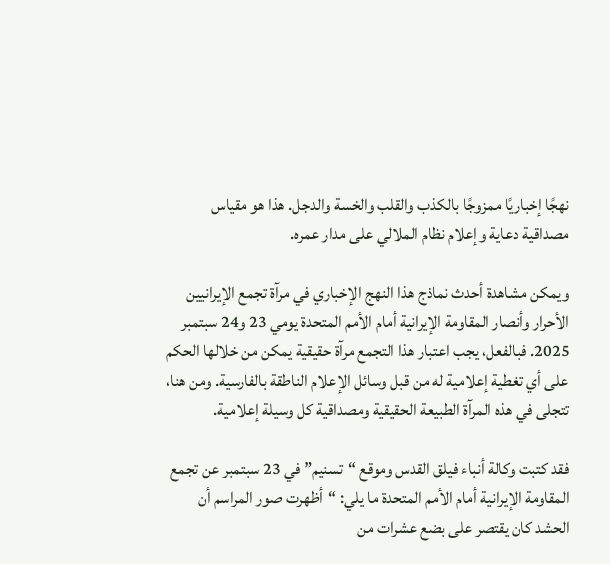نهجًا إخباريًا ممزوجًا بالكذب والقلب والخسة والدجل. هذا هو مقياس مصداقية دعاية وإعلام نظام الملالي على مدار عمره.

ويمكن مشاهدة أحدث نماذج هذا النهج الإخباري في مرآة تجمع الإيرانيين الأحرار وأنصار المقاومة الإيرانية أمام الأمم المتحدة يومي 23 و24 سبتمبر 2025. فبالفعل، يجب اعتبار هذا التجمع مرآة حقيقية يمكن من خلالها الحكم على أي تغطية إعلامية له من قبل وسائل الإعلام الناطقة بالفارسية. ومن هنا، تتجلى في هذه المرآة الطبيعة الحقيقية ومصداقية كل وسيلة إعلامية.

فقد كتبت وكالة أنباء فيلق القدس وموقع “تسنيم” في 23 سبتمبر عن تجمع المقاومة الإيرانية أمام الأمم المتحدة ما يلي: “أظهرت صور المراسم أن الحشد كان يقتصر على بضع عشرات من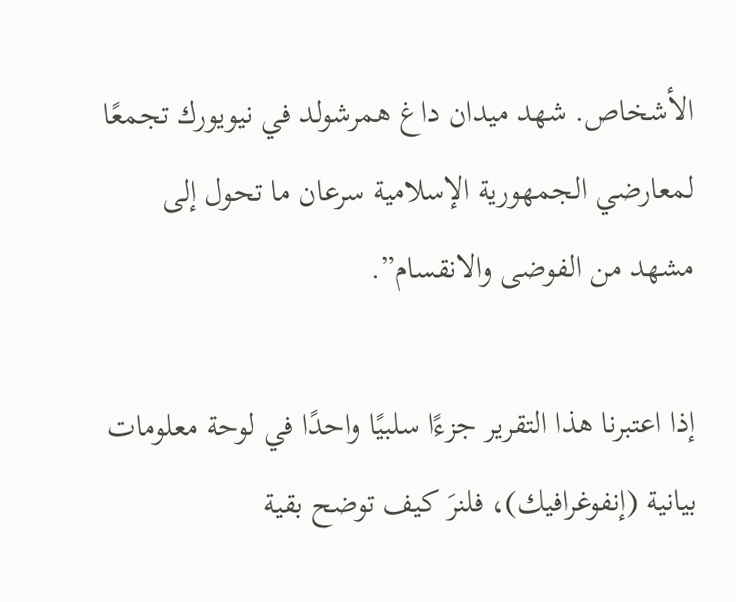الأشخاص. شهد ميدان داغ همرشولد في نيويورك تجمعًا لمعارضي الجمهورية الإسلامية سرعان ما تحول إلى مشهد من الفوضى والانقسام”.

إذا اعتبرنا هذا التقرير جزءًا سلبيًا واحدًا في لوحة معلومات بيانية (إنفوغرافيك)، فلنرَ كيف توضح بقية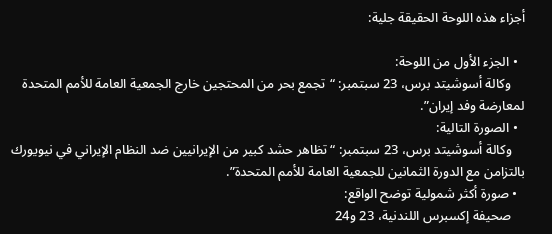أجزاء هذه اللوحة الحقيقة جلية:

  • الجزء الأول من اللوحة:
    وكالة أسوشيتد برس، 23 سبتمبر: “تجمع بحر من المحتجين خارج الجمعية العامة للأمم المتحدة لمعارضة وفد إيران”.
  • الصورة التالية:
    وكالة أسوشيتد برس، 23 سبتمبر: “تظاهر حشد كبير من الإيرانيين ضد النظام الإيراني في نيويورك بالتزامن مع الدورة الثمانين للجمعية العامة للأمم المتحدة”.
  • صورة أكثر شمولية توضح الواقع:
    صحيفة إكسبرس اللندنية، 23 و24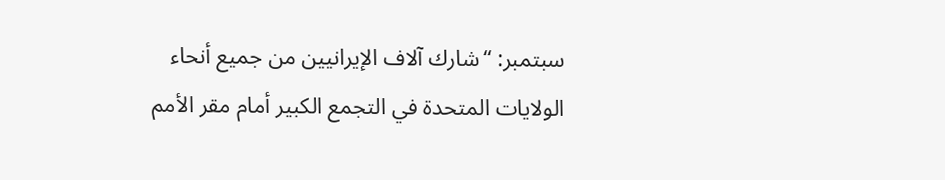سبتمبر: “شارك آلاف الإيرانيين من جميع أنحاء الولايات المتحدة في التجمع الكبير أمام مقر الأمم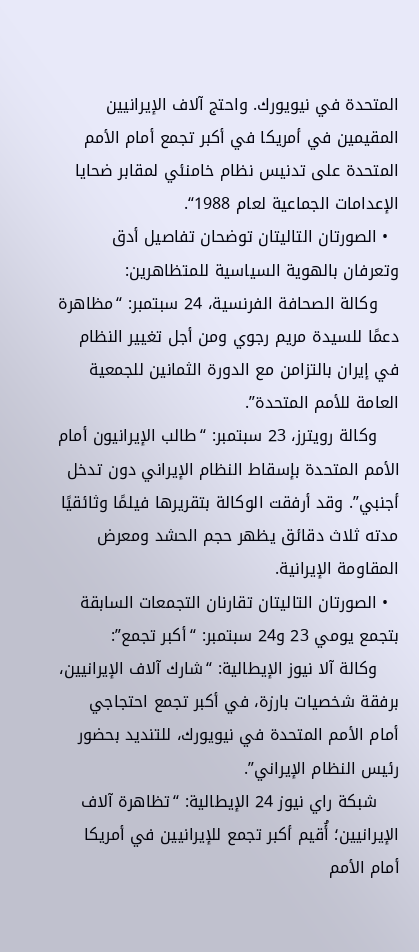المتحدة في نيويورك. واحتج آلاف الإيرانيين المقيمين في أمريكا في أكبر تجمع أمام الأمم المتحدة على تدنيس نظام خامنئي لمقابر ضحايا الإعدامات الجماعية لعام 1988“.
  • الصورتان التاليتان توضحان تفاصيل أدق وتعرفان بالهوية السياسية للمتظاهرين:
    وكالة الصحافة الفرنسية، 24 سبتمبر: “مظاهرة دعمًا للسيدة مريم رجوي ومن أجل تغيير النظام في إيران بالتزامن مع الدورة الثمانين للجمعية العامة للأمم المتحدة”.
    وكالة رويترز، 23 سبتمبر: “طالب الإيرانيون أمام الأمم المتحدة بإسقاط النظام الإيراني دون تدخل أجنبي”. وقد أرفقت الوكالة بتقريرها فيلمًا وثائقيًا مدته ثلاث دقائق يظهر حجم الحشد ومعرض المقاومة الإيرانية.
  • الصورتان التاليتان تقارنان التجمعات السابقة بتجمع يومي 23 و24 سبتمبر: “أكبر تجمع”:
    وكالة آلا نيوز الإيطالية: “شارك آلاف الإيرانيين، برفقة شخصيات بارزة، في أكبر تجمع احتجاجي أمام الأمم المتحدة في نيويورك، للتنديد بحضور رئيس النظام الإيراني”.
    شبكة راي نيوز 24 الإيطالية: “تظاهرة آلاف الإيرانيين؛ أُقيم أكبر تجمع للإيرانيين في أمريكا أمام الأمم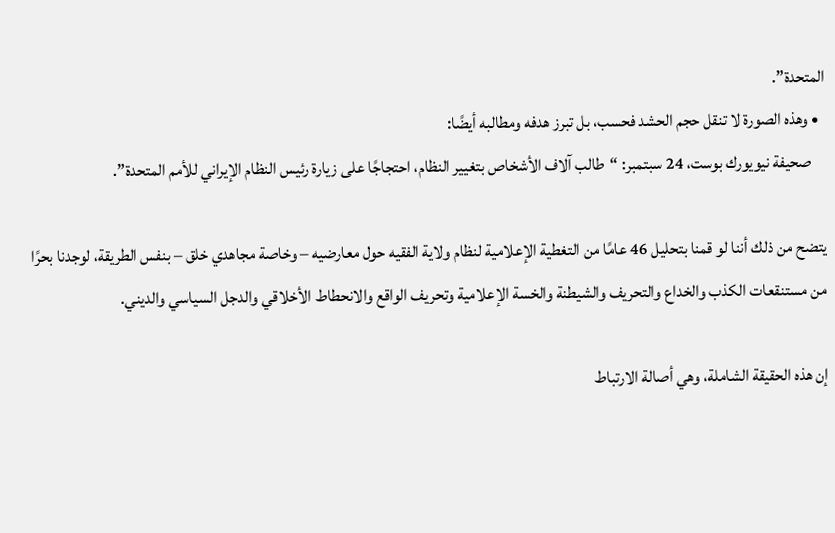المتحدة”.
  • وهذه الصورة لا تنقل حجم الحشد فحسب، بل تبرز هدفه ومطالبه أيضًا:
    صحيفة نيويورك بوست، 24 سبتمبر: “طالب آلاف الأشخاص بتغيير النظام، احتجاجًا على زيارة رئيس النظام الإيراني للأمم المتحدة”.

يتضح من ذلك أننا لو قمنا بتحليل 46 عامًا من التغطية الإعلامية لنظام ولاية الفقيه حول معارضيه – وخاصة مجاهدي خلق – بنفس الطريقة، لوجدنا بحرًا من مستنقعات الكذب والخداع والتحريف والشيطنة والخسة الإعلامية وتحريف الواقع والانحطاط الأخلاقي والدجل السياسي والديني.

إن هذه الحقيقة الشاملة، وهي أصالة الارتباط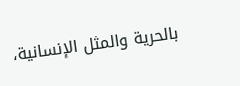بالحرية والمثل الإنسانية،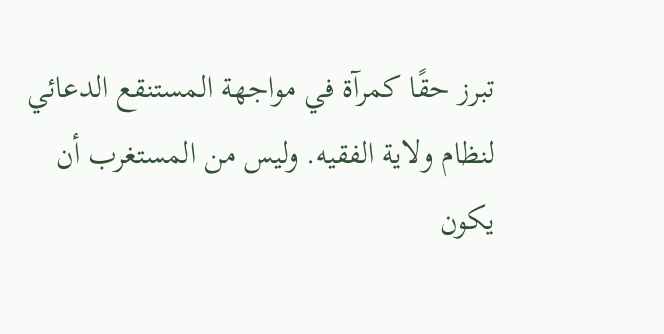تبرز حقًا كمرآة في مواجهة المستنقع الدعائي لنظام ولاية الفقيه. وليس من المستغرب أن يكون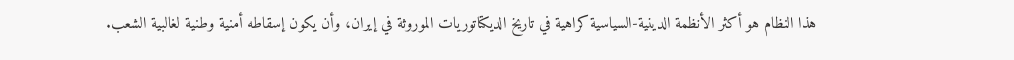هذا النظام هو أكثر الأنظمة الدينية-السياسية كراهية في تاريخ الديكتاتوريات الموروثة في إيران، وأن يكون إسقاطه أمنية وطنية لغالبية الشعب.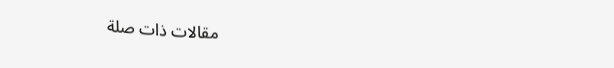مقالات ذات صلة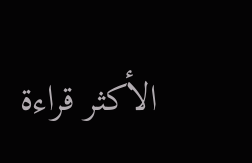الأكثر قراءة